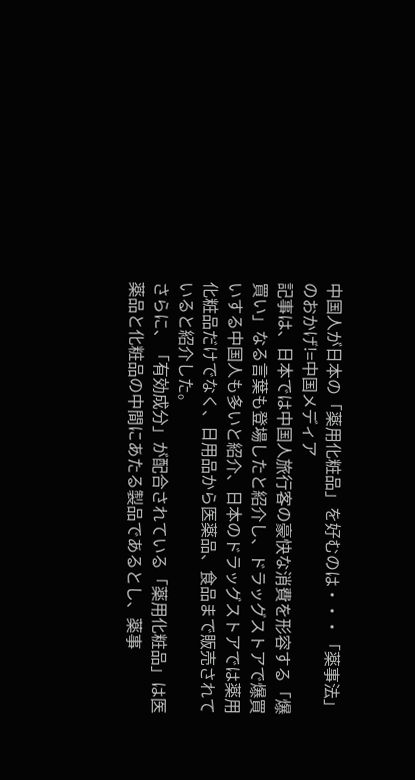中国人が日本の「薬用化粧品」を好むのは・・・「薬事法」のおかげ!=中国メディア
記事は、日本では中国人旅行客の豪快な消費を形容する「爆買い」なる言葉も登場したと紹介し、ドラッグストアで爆買いする中国人も多いと紹介、日本のドラッグストアでは薬用化粧品だけでなく、日用品から医薬品、食品まで販売されていると紹介した。
さらに、「有効成分」が配合されている「薬用化粧品」は医薬品と化粧品の中間にあたる製品であるとし、薬事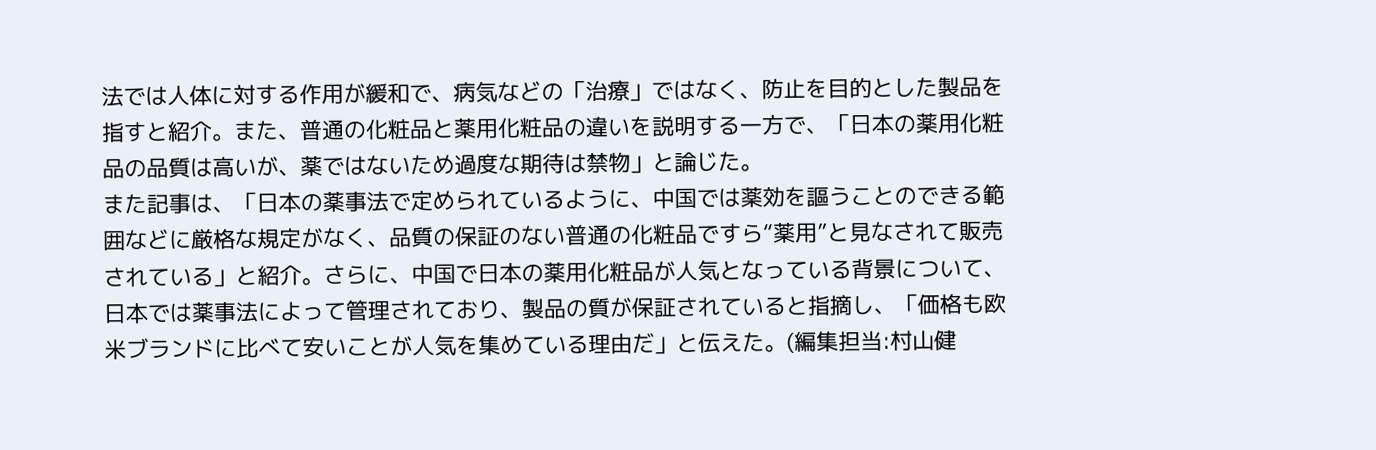法では人体に対する作用が緩和で、病気などの「治療」ではなく、防止を目的とした製品を指すと紹介。また、普通の化粧品と薬用化粧品の違いを説明する一方で、「日本の薬用化粧品の品質は高いが、薬ではないため過度な期待は禁物」と論じた。
また記事は、「日本の薬事法で定められているように、中国では薬効を謳うことのできる範囲などに厳格な規定がなく、品質の保証のない普通の化粧品ですら“薬用”と見なされて販売されている」と紹介。さらに、中国で日本の薬用化粧品が人気となっている背景について、日本では薬事法によって管理されており、製品の質が保証されていると指摘し、「価格も欧米ブランドに比べて安いことが人気を集めている理由だ」と伝えた。(編集担当:村山健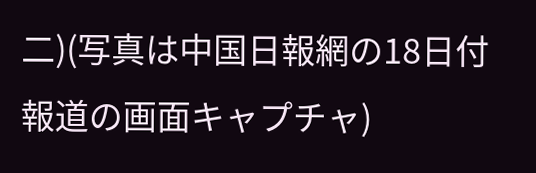二)(写真は中国日報網の18日付報道の画面キャプチャ)